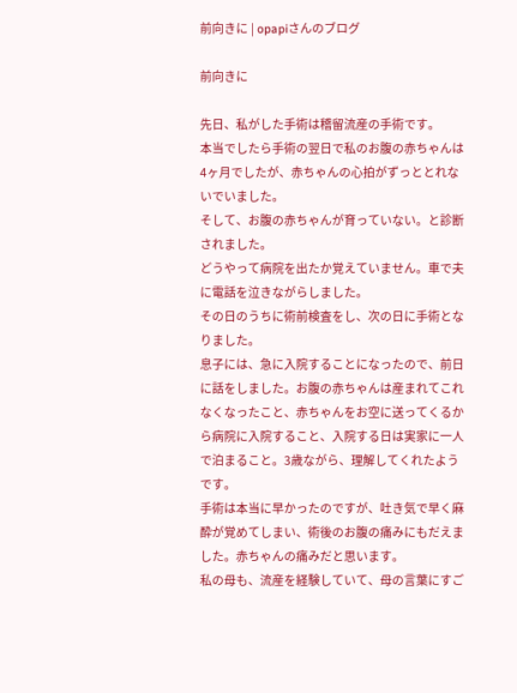前向きに | opapiさんのブログ

前向きに

先日、私がした手術は稽留流産の手術です。
本当でしたら手術の翌日で私のお腹の赤ちゃんは4ヶ月でしたが、赤ちゃんの心拍がずっととれないでいました。
そして、お腹の赤ちゃんが育っていない。と診断されました。
どうやって病院を出たか覚えていません。車で夫に電話を泣きながらしました。
その日のうちに術前検査をし、次の日に手術となりました。
息子には、急に入院することになったので、前日に話をしました。お腹の赤ちゃんは産まれてこれなくなったこと、赤ちゃんをお空に送ってくるから病院に入院すること、入院する日は実家に一人で泊まること。3歳ながら、理解してくれたようです。
手術は本当に早かったのですが、吐き気で早く麻酔が覚めてしまい、術後のお腹の痛みにもだえました。赤ちゃんの痛みだと思います。
私の母も、流産を経験していて、母の言葉にすご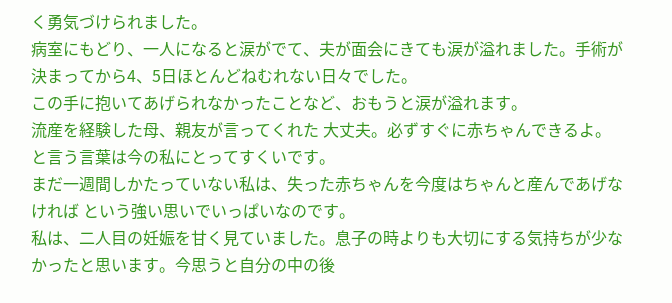く勇気づけられました。
病室にもどり、一人になると涙がでて、夫が面会にきても涙が溢れました。手術が決まってから4、5日ほとんどねむれない日々でした。
この手に抱いてあげられなかったことなど、おもうと涙が溢れます。
流産を経験した母、親友が言ってくれた 大丈夫。必ずすぐに赤ちゃんできるよ。 と言う言葉は今の私にとってすくいです。
まだ一週間しかたっていない私は、失った赤ちゃんを今度はちゃんと産んであげなければ という強い思いでいっぱいなのです。
私は、二人目の妊娠を甘く見ていました。息子の時よりも大切にする気持ちが少なかったと思います。今思うと自分の中の後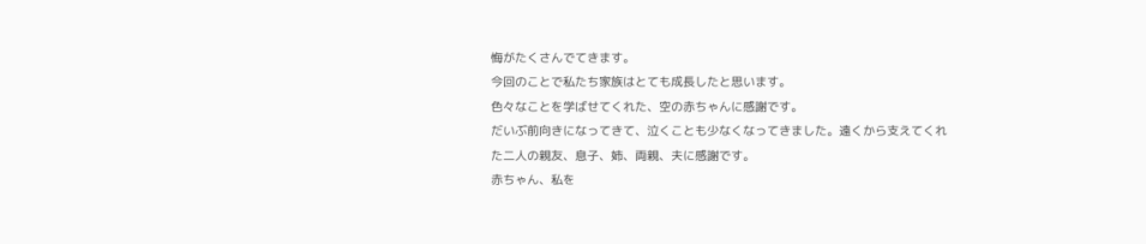悔がたくさんでてきます。
今回のことで私たち家族はとても成長したと思います。
色々なことを学ばせてくれた、空の赤ちゃんに感謝です。
だいぶ前向きになってきて、泣くことも少なくなってきました。遠くから支えてくれた二人の親友、息子、姉、両親、夫に感謝です。
赤ちゃん、私を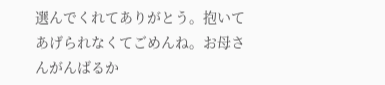選んでくれてありがとう。抱いてあげられなくてごめんね。お母さんがんばるか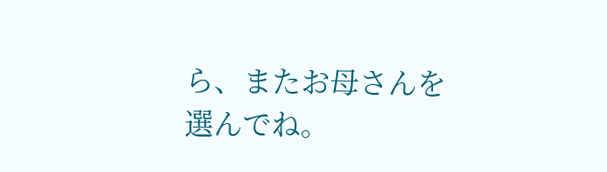ら、またお母さんを選んでね。